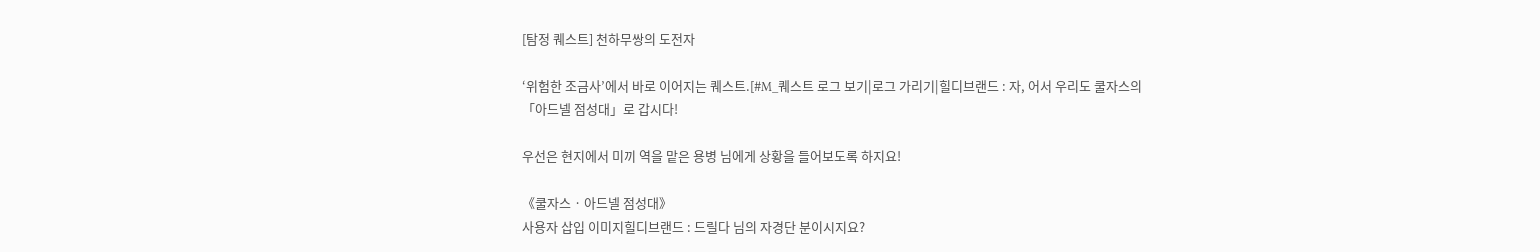[탐정 퀘스트] 천하무쌍의 도전자

‘위험한 조금사’에서 바로 이어지는 퀘스트.[#M_퀘스트 로그 보기|로그 가리기|힐디브랜드 : 자, 어서 우리도 쿨자스의 「아드넬 점성대」로 갑시다!

우선은 현지에서 미끼 역을 맡은 용병 님에게 상황을 들어보도록 하지요!

《쿨자스 · 아드넬 점성대》
사용자 삽입 이미지힐디브랜드 : 드릴다 님의 자경단 분이시지요?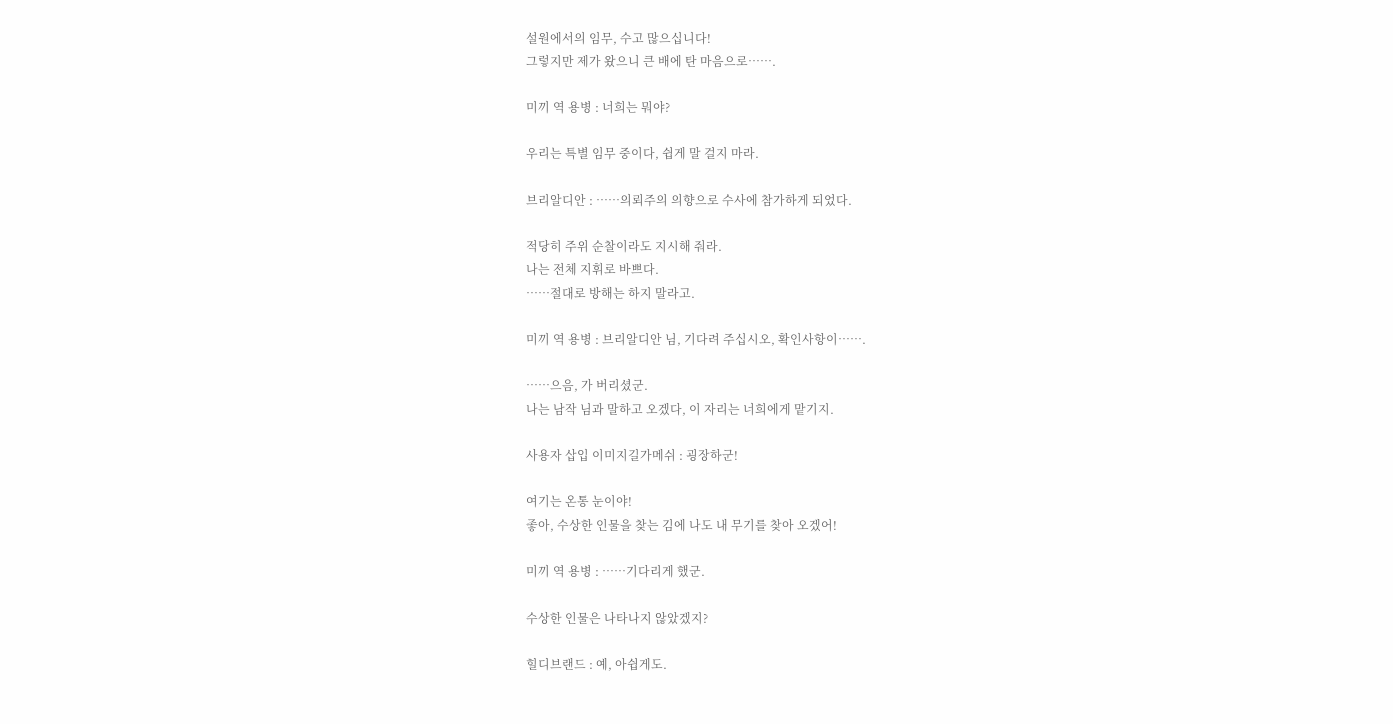설원에서의 임무, 수고 많으십니다!
그렇지만 제가 왔으니 큰 배에 탄 마음으로…….

미끼 역 용병 : 너희는 뭐야?

우리는 특별 임무 중이다, 쉽게 말 걸지 마라.

브리알디안 : ……의뢰주의 의향으로 수사에 참가하게 되었다.

적당히 주위 순찰이라도 지시해 줘라.
나는 전체 지휘로 바쁘다.
……절대로 방해는 하지 말라고.

미끼 역 용병 : 브리알디안 님, 기다려 주십시오, 확인사항이…….

……으음, 가 버리셨군.
나는 남작 님과 말하고 오겠다, 이 자리는 너희에게 맡기지.

사용자 삽입 이미지길가메쉬 : 굉장하군!

여기는 온통 눈이야!
좋아, 수상한 인물을 찾는 김에 나도 내 무기를 찾아 오겠어!

미끼 역 용병 : ……기다리게 했군.

수상한 인물은 나타나지 않았겠지?

힐디브랜드 : 예, 아쉽게도.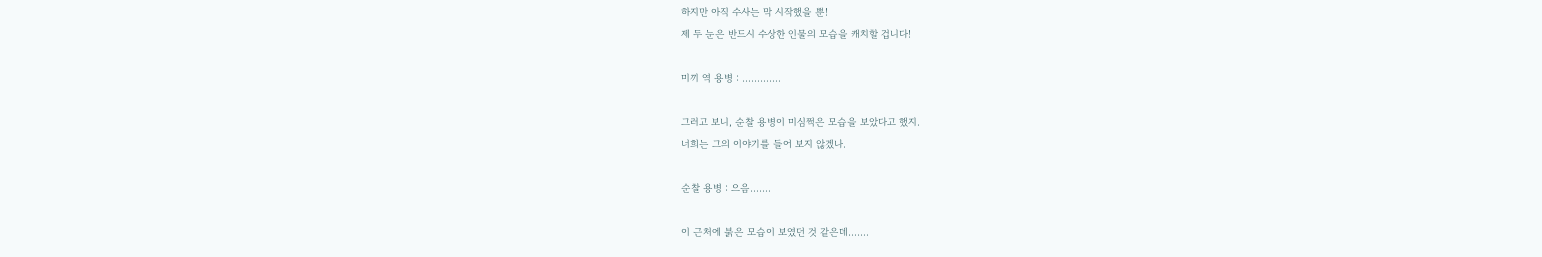하지만 아직 수사는 막 시작했을 뿐!
제 두 눈은 반드시 수상한 인물의 모습을 캐치할 겁니다!

미끼 역 용병 : ………….

그러고 보니, 순찰 용병이 미심쩍은 모습을 보았다고 했지.
너희는 그의 이야기를 들어 보지 않겠나.

순찰 용병 : 으음…….

이 근처에 붉은 모습이 보였던 것 같은데…….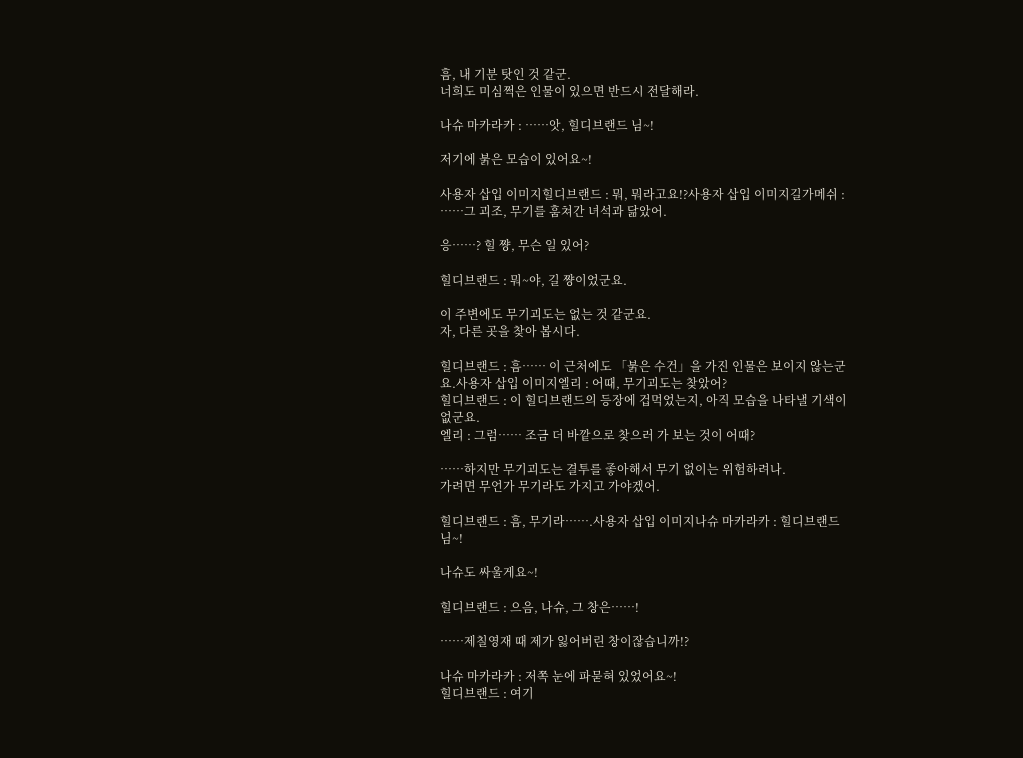흠, 내 기분 탓인 것 같군.
너희도 미심쩍은 인물이 있으면 반드시 전달해라.

나슈 마카라카 : ……앗, 힐디브랜드 님~!

저기에 붉은 모습이 있어요~!

사용자 삽입 이미지힐디브랜드 : 뭐, 뭐라고요!?사용자 삽입 이미지길가메쉬 : ……그 괴조, 무기를 훔쳐간 녀석과 닮았어.

응……? 힐 쨩, 무슨 일 있어?

힐디브랜드 : 뭐~야, 길 쨩이었군요.

이 주변에도 무기괴도는 없는 것 같군요.
자, 다른 곳을 찾아 봅시다.

힐디브랜드 : 흠…… 이 근처에도 「붉은 수건」을 가진 인물은 보이지 않는군요.사용자 삽입 이미지엘리 : 어때, 무기괴도는 찾았어?
힐디브랜드 : 이 힐디브랜드의 등장에 겁먹었는지, 아직 모습을 나타낼 기색이 없군요.
엘리 : 그럼…… 조금 더 바깥으로 찾으러 가 보는 것이 어때?

……하지만 무기괴도는 결투를 좋아해서 무기 없이는 위험하려나.
가려면 무언가 무기라도 가지고 가야겠어.

힐디브랜드 : 흠, 무기라…….사용자 삽입 이미지나슈 마카라카 : 힐디브랜드 님~!

나슈도 싸울게요~!

힐디브랜드 : 으음, 나슈, 그 창은……!

……제칠영재 때 제가 잃어버린 창이잖습니까!?

나슈 마카라카 : 저쪽 눈에 파묻혀 있었어요~!
힐디브랜드 : 여기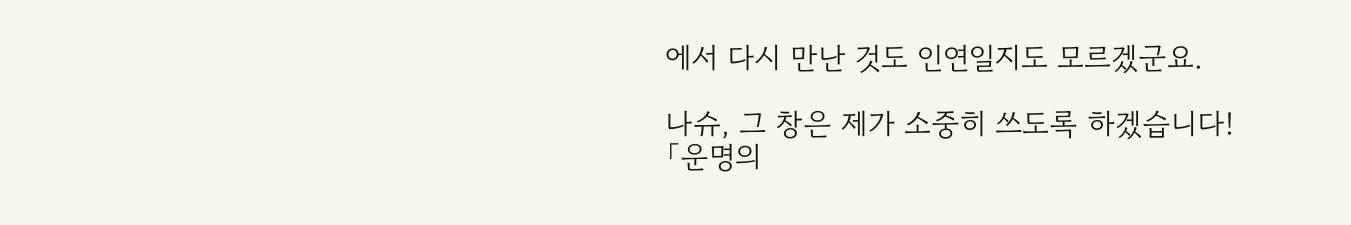에서 다시 만난 것도 인연일지도 모르겠군요.

나슈, 그 창은 제가 소중히 쓰도록 하겠습니다!
「운명의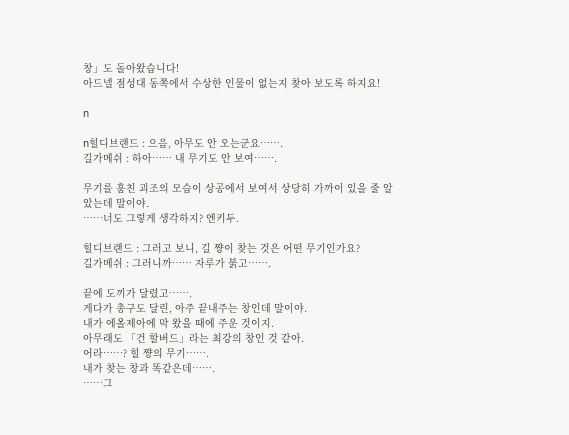창」도 돌아왔습니다!
아드넬 점성대 동쪽에서 수상한 인물이 없는지 찾아 보도록 하지요!

n

n힐디브랜드 : 으음, 아무도 안 오는군요…….
길가메쉬 : 하아…… 내 무기도 안 보여…….

무기를 훔친 괴조의 모습이 상공에서 보여서 상당히 가까이 있을 줄 알았는데 말이야.
……너도 그렇게 생각하지? 엔키두.

힐디브랜드 : 그러고 보니, 길 쨩이 찾는 것은 어떤 무기인가요?
길가메쉬 : 그러니까…… 자루가 붉고…….

끝에 도끼가 달렸고…….
게다가 총구도 달린, 아주 끝내주는 창인데 말이야.
내가 에올제아에 막 왔을 때에 주운 것이지.
아무래도 「건 할버드」라는 최강의 창인 것 같아.
어라……? 힐 쨩의 무기…….
내가 찾는 창과 똑같은데…….
……그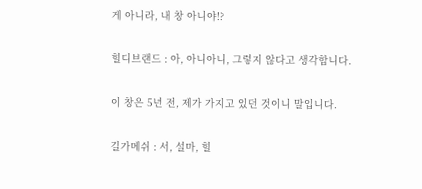게 아니라, 내 창 아니야!?

힐디브랜드 : 아, 아니아니, 그렇지 않다고 생각합니다.

이 창은 5년 전, 제가 가지고 있던 것이니 말입니다.

길가메쉬 : 서, 설마, 힐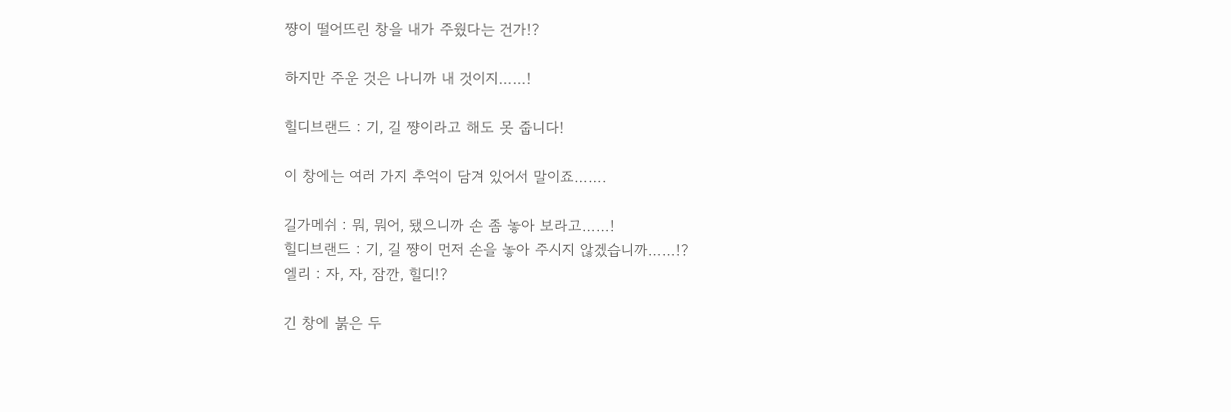쨩이 떨어뜨린 창을 내가 주웠다는 건가!?

하지만 주운 것은 나니까 내 것이지……!

힐디브랜드 : 기, 길 쨩이라고 해도 못 줍니다!

이 창에는 여러 가지 추억이 담겨 있어서 말이죠…….

길가메쉬 : 뭐, 뭐어, 됐으니까 손 좀 놓아 보라고……!
힐디브랜드 : 기, 길 쨩이 먼저 손을 놓아 주시지 않겠습니까……!?
엘리 : 자, 자, 잠깐, 힐디!?

긴 창에 붉은 두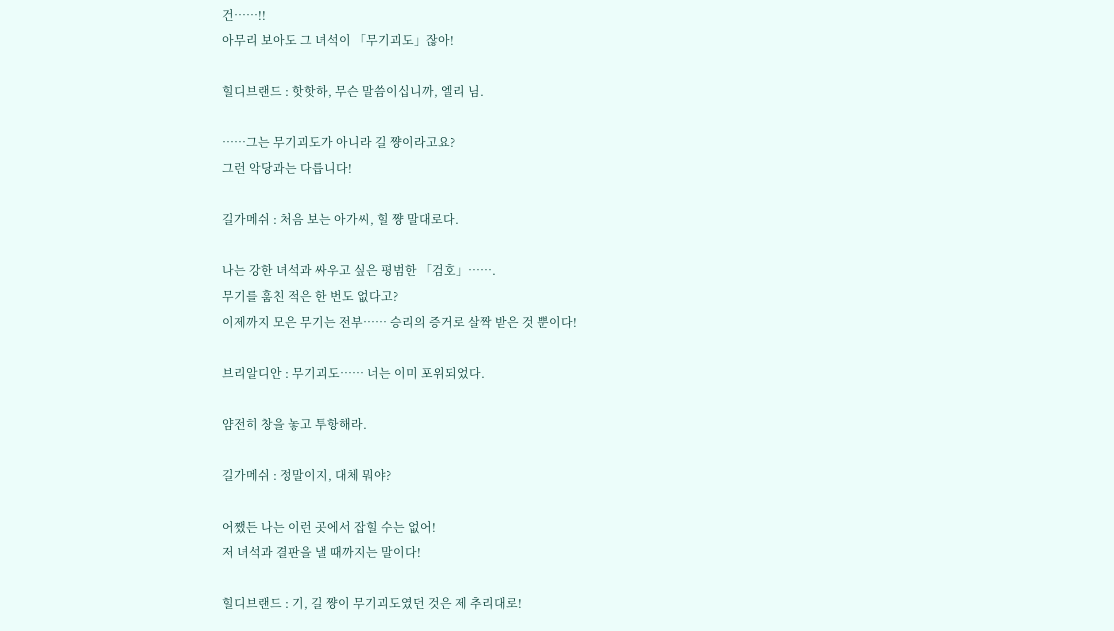건……!!
아무리 보아도 그 녀석이 「무기괴도」잖아!

힐디브랜드 : 핫핫하, 무슨 말씀이십니까, 엘리 님.

……그는 무기괴도가 아니라 길 쨩이라고요?
그런 악당과는 다릅니다!

길가메쉬 : 처음 보는 아가씨, 힐 쨩 말대로다.

나는 강한 녀석과 싸우고 싶은 평범한 「검호」…….
무기를 훔친 적은 한 번도 없다고?
이제까지 모은 무기는 전부…… 승리의 증거로 살짝 받은 것 뿐이다!

브리알디안 : 무기괴도…… 너는 이미 포위되었다.

얌전히 창을 놓고 투항해라.

길가메쉬 : 정말이지, 대체 뭐야?

어쨌든 나는 이런 곳에서 잡힐 수는 없어!
저 녀석과 결판을 낼 때까지는 말이다!

힐디브랜드 : 기, 길 쨩이 무기괴도였던 것은 제 추리대로!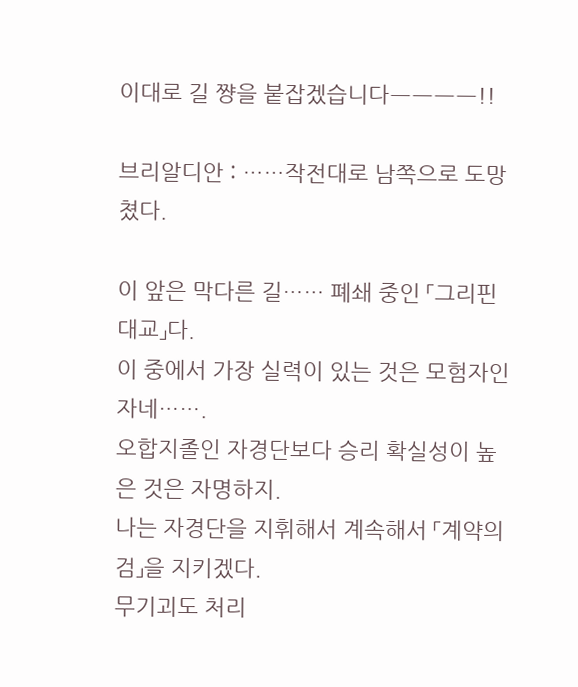이대로 길 쨩을 붙잡겠습니다――――!!

브리알디안 : ……작전대로 남쪽으로 도망쳤다.

이 앞은 막다른 길…… 폐쇄 중인 「그리핀 대교」다.
이 중에서 가장 실력이 있는 것은 모험자인 자네…….
오합지졸인 자경단보다 승리 확실성이 높은 것은 자명하지.
나는 자경단을 지휘해서 계속해서 「계약의 검」을 지키겠다.
무기괴도 처리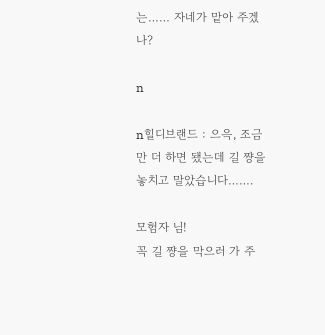는…… 자네가 맡아 주겠나?

n

n힐디브랜드 : 으윽, 조금만 더 하면 됐는데 길 쨩을 놓치고 말았습니다…….

모험자 님!
꼭 길 쨩을 막으러 가 주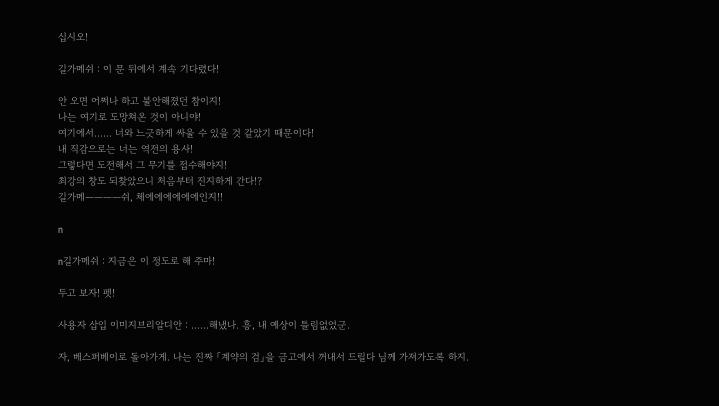십시오!

길가메쉬 : 이 문 뒤에서 계속 기다렸다!

안 오면 어쩌나 하고 불안해졌던 참이지!
나는 여기로 도망쳐온 것이 아니야!
여기에서…… 너와 느긋하게 싸울 수 있을 것 같았기 때문이다!
내 직감으로는 너는 역전의 용사!
그렇다면 도전해서 그 무기를 접수해야지!
최강의 창도 되찾았으니 처음부터 진지하게 간다!?
길가메――――쉬, 체에에에에에에인지!!

n

n길가메쉬 : 지금은 이 정도로 해 주마!

두고 보자! 펫!

사용자 삽입 이미지브리알디안 : ……해냈나. 흥, 내 예상이 틀림없었군.

자, 베스퍼베이로 돌아가게. 나는 진짜 「계약의 검」을 금고에서 꺼내서 드릴다 님께 가져가도록 하지.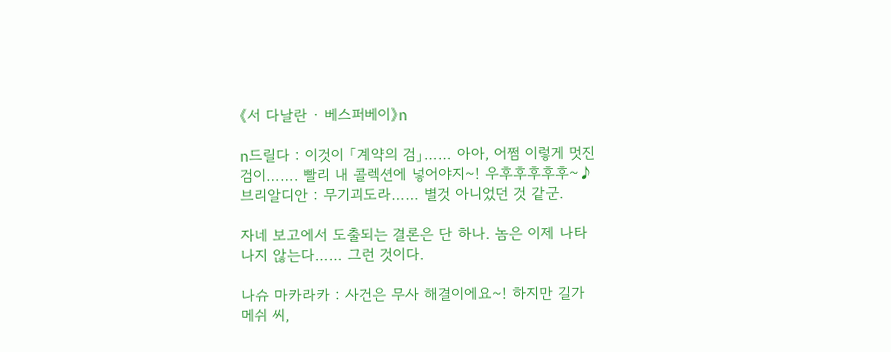《서 다날란 · 베스퍼베이》n

n드릴다 : 이것이 「계약의 검」…… 아아, 어쩜 이렇게 멋진 검이……. 빨리 내 콜렉션에 넣어야지~! 우후후후후후~♪
브리알디안 : 무기괴도라…… 별것 아니었던 것 같군.

자네 보고에서 도출되는 결론은 단 하나. 놈은 이제 나타나지 않는다…… 그런 것이다.

나슈 마카라카 : 사건은 무사 해결이에요~! 하지만 길가메쉬 씨,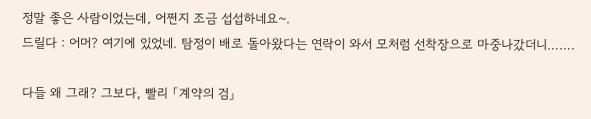정말 좋은 사람이었는데, 어쩐지 조금 섭섭하네요~.
드릴다 : 어머? 여기에 있었네. 탐정이 배로 돌아왔다는 연락이 와서 모처럼 선착장으로 마중나갔더니…….

다들 왜 그래? 그보다, 빨리 「계약의 검」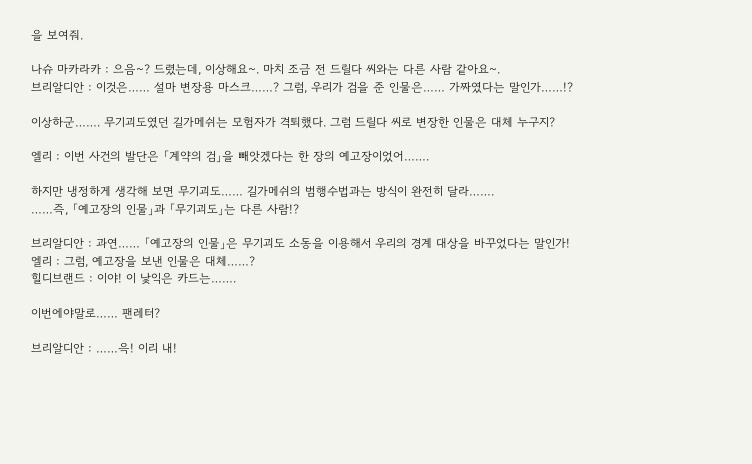을 보여줘.

나슈 마카라카 : 으음~? 드렸는데, 이상해요~. 마치 조금 전 드릴다 씨와는 다른 사람 같아요~.
브리알디안 : 이것은…… 설마 변장용 마스크……? 그럼, 우리가 검을 준 인물은…… 가짜였다는 말인가……!?

이상하군……. 무기괴도였던 길가메쉬는 모험자가 격퇴했다. 그럼 드릴다 씨로 변장한 인물은 대체 누구지?

엘리 : 이번 사건의 발단은 「계약의 검」을 빼앗겠다는 한 장의 예고장이었어…….

하지만 냉정하게 생각해 보면 무기괴도…… 길가메쉬의 범행수법과는 방식이 완전히 달라…….
……즉, 「예고장의 인물」과 「무기괴도」는 다른 사람!?

브리알디안 : 과연…… 「예고장의 인물」은 무기괴도 소동을 이용해서 우리의 경계 대상을 바꾸었다는 말인가!
엘리 : 그럼, 예고장을 보낸 인물은 대체……?
힐디브랜드 : 이야! 이 낯익은 카드는…….

이번에야말로…… 팬레터?

브리알디안 : ……윽! 이리 내!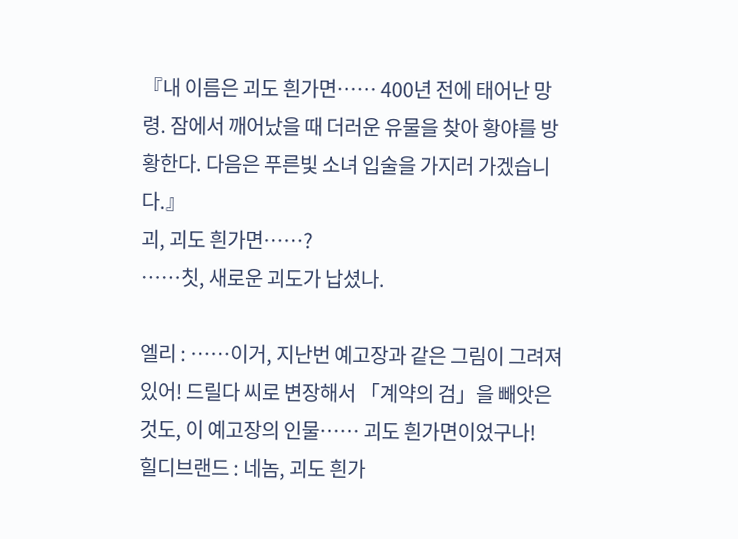『내 이름은 괴도 흰가면…… 400년 전에 태어난 망령. 잠에서 깨어났을 때 더러운 유물을 찾아 황야를 방황한다. 다음은 푸른빛 소녀 입술을 가지러 가겠습니다.』
괴, 괴도 흰가면……?
……칫, 새로운 괴도가 납셨나.

엘리 : ……이거, 지난번 예고장과 같은 그림이 그려져 있어! 드릴다 씨로 변장해서 「계약의 검」을 빼앗은 것도, 이 예고장의 인물…… 괴도 흰가면이었구나!
힐디브랜드 : 네놈, 괴도 흰가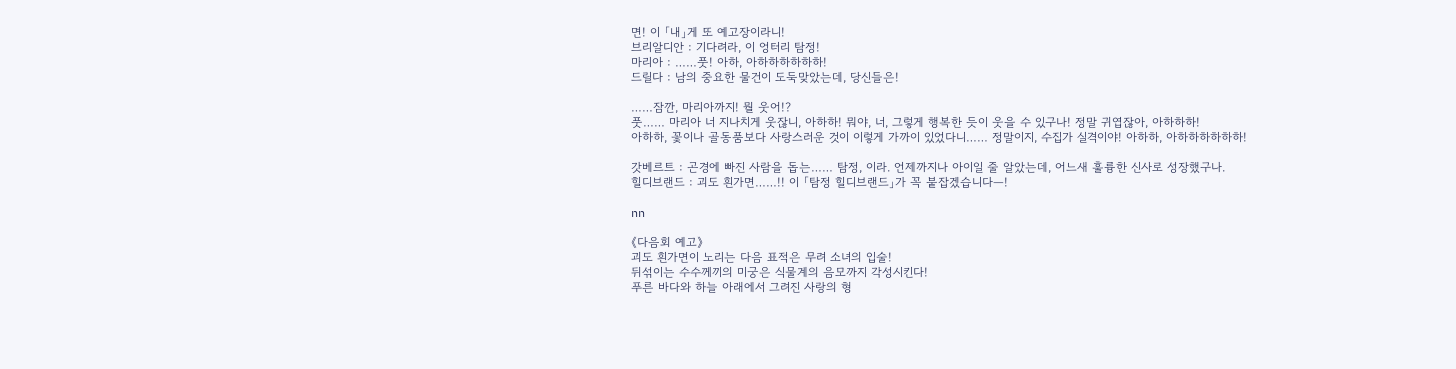면! 이 「내」게 또 예고장이라니!
브리알디안 : 기다려라, 이 엉터리 탐정!
마리아 : ……풋! 아하, 아하하하하하하!
드릴다 : 남의 중요한 물건이 도둑맞았는데, 당신들은!

……잠깐, 마리아까지! 뭘 웃어!?
풋…… 마리아 너 지나치게 웃잖니, 아하하! 뭐야, 너, 그렇게 행복한 듯이 웃을 수 있구나! 정말 귀엽잖아, 아하하하!
아하하, 꽃이나 골동품보다 사랑스러운 것이 이렇게 가까이 있었다니…… 정말이지, 수집가 실격이야! 아하하, 아하하하하하하!

갓베르트 : 곤경에 빠진 사람을 돕는…… 탐정, 이라. 언제까지나 아이일 줄 알았는데, 어느새 훌륭한 신사로 성장했구나.
힐디브랜드 : 괴도 흰가면……!! 이 「탐정 힐디브랜드」가 꼭 붙잡겠습니다―!

nn

《다음회 예고》
괴도 흰가면이 노리는 다음 표적은 무려 소녀의 입술!
뒤섞이는 수수께끼의 미궁은 식물계의 음모까지 각성시킨다!
푸른 바다와 하늘 아래에서 그려진 사랑의 형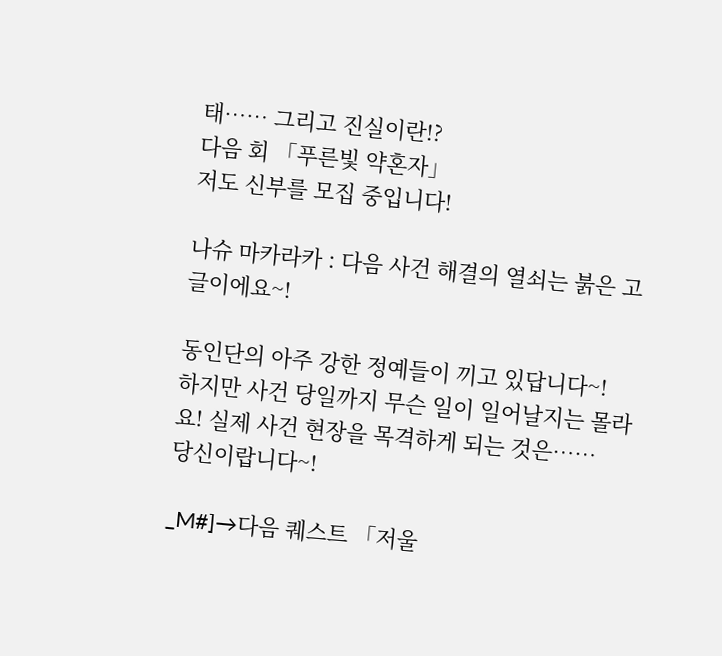태…… 그리고 진실이란!?
다음 회 「푸른빛 약혼자」
저도 신부를 모집 중입니다!

나슈 마카라카 : 다음 사건 해결의 열쇠는 붉은 고글이에요~!

동인단의 아주 강한 정예들이 끼고 있답니다~!
하지만 사건 당일까지 무슨 일이 일어날지는 몰라요! 실제 사건 현장을 목격하게 되는 것은……
당신이랍니다~!

_M#]→다음 퀘스트 「저울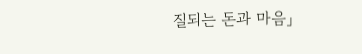질되는 돈과 마음」